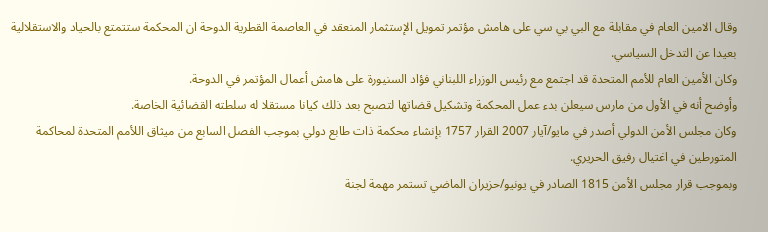وقال الامين العام في مقابلة مع البي بي سي على هامش مؤتمر تمويل الإستثمار المنعقد في العاصمة القطرية الدوحة ان المحكمة ستتمتع بالحياد والاستقلالية بعيدا عن التدخل السياسي.
وكان الأمين العام للأمم المتحدة قد اجتمع مع رئيس الوزراء اللبناني فؤاد السنيورة على هامش أعمال المؤتمر في الدوحة.
وأوضح أنه في الأول من مارس سيعلن بدء عمل المحكمة وتشكيل قضاتها لتصبح بعد ذلك كيانا مستقلا له سلطته القضائية الخاصة.
وكان مجلس الأمن الدولي أصدر في مايو/آيار 2007 القرار 1757 بإنشاء محكمة ذات طابع دولي بموجب الفصل السابع من ميثاق اللأمم المتحدة لمحاكمة المتورطين في اغتيال رفيق الحريري.
وبموجب قرار مجلس الأمن 1815 الصادر في يونيو/حزيران الماضي تستمر مهمة لجنة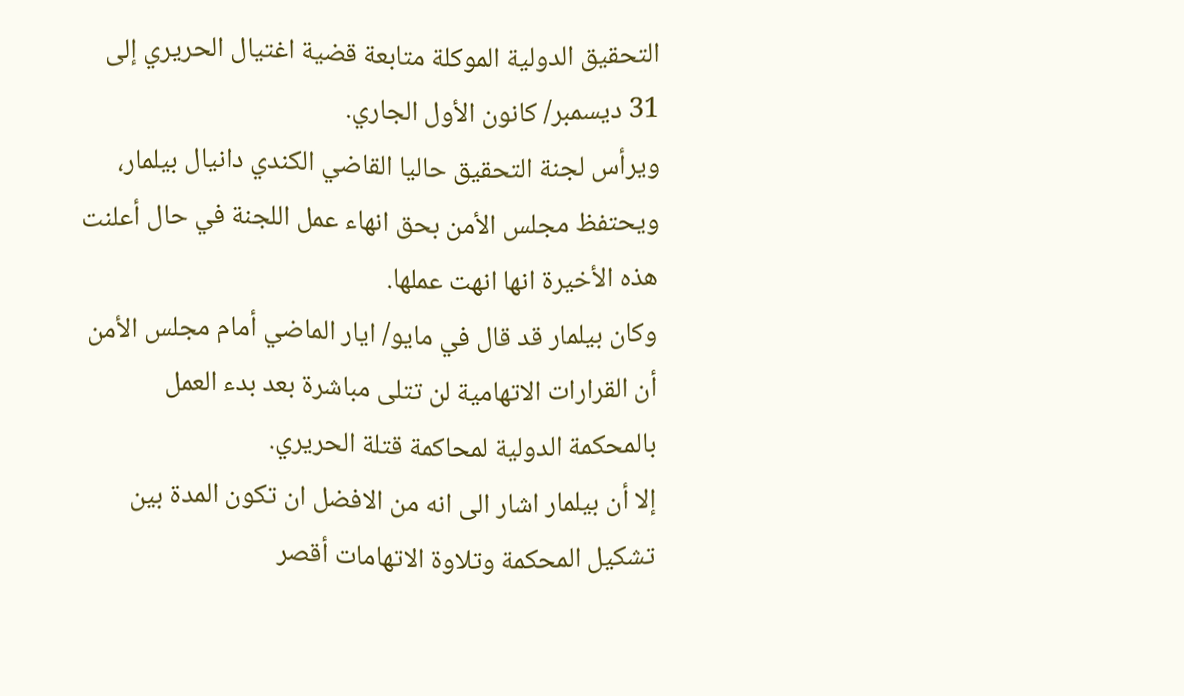التحقيق الدولية الموكلة متابعة قضية اغتيال الحريري إلى 31 ديسمبر/ كانون الأول الجاري.
ويرأس لجنة التحقيق حاليا القاضي الكندي دانيال بيلمار، ويحتفظ مجلس الأمن بحق انهاء عمل اللجنة في حال أعلنت هذه الأخيرة انها انهت عملها.
وكان بيلمار قد قال في مايو/ ايار الماضي أمام مجلس الأمن أن القرارات الاتهامية لن تتلى مباشرة بعد بدء العمل بالمحكمة الدولية لمحاكمة قتلة الحريري.
إلا أن بيلمار اشار الى انه من الافضل ان تكون المدة بين تشكيل المحكمة وتلاوة الاتهامات أقصر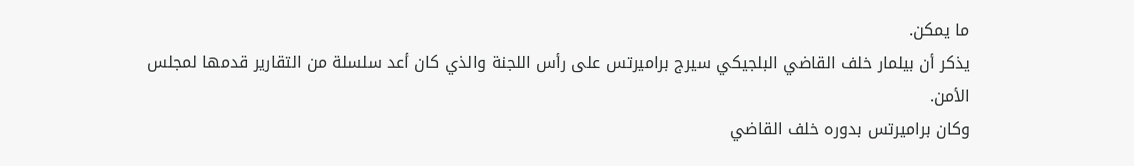ما يمكن.
يذكر أن بيلمار خلف القاضي البلجيكي سيرج براميرتس على رأس اللجنة والذي كان أعد سلسلة من التقارير قدمها لمجلس الأمن.
وكان براميرتس بدوره خلف القاضي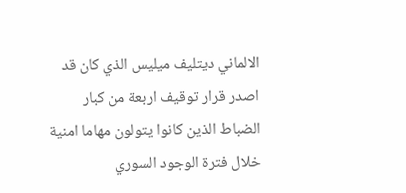الالماني ديتليف ميليس الذي كان قد اصدر قرار توقيف اربعة من كبار الضباط الذين كانوا يتولون مهاما امنية خلال فترة الوجود السوري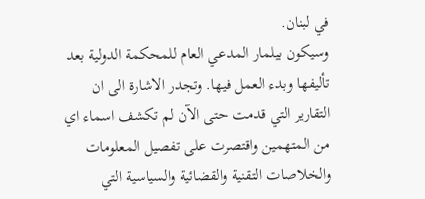في لبنان.
وسيكون بيلمار المدعي العام للمحكمة الدولية بعد تأليفها وبدء العمل فيها. وتجدر الاشارة الى ان التقارير التي قدمت حتى الآن لم تكشف اسماء اي من المتهمين واقتصرت على تفصيل المعلومات والخلاصات التقنية والقضائية والسياسية التي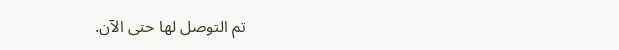تم التوصل لها حتى الآن.